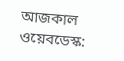আজকাল ওয়েবডেস্ক: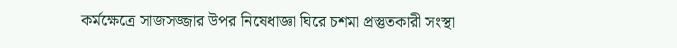কর্মক্ষেত্রে সাজসজ্জার উপর নিষেধাজ্ঞা ঘিরে চশমা প্রস্তুতকারী সংস্থা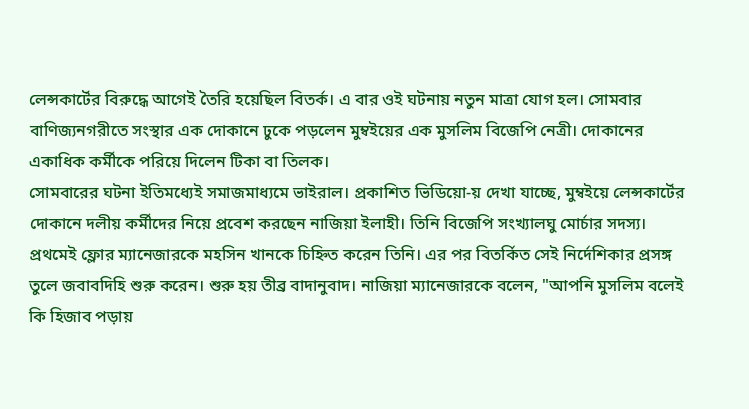লেন্সকার্টের বিরুদ্ধে আগেই তৈরি হয়েছিল বিতর্ক। এ বার ওই ঘটনায় নতুন মাত্রা যোগ হল। সোমবার বাণিজ্যনগরীতে সংস্থার এক দোকানে ঢুকে পড়লেন মুম্বইয়ের এক মুসলিম বিজেপি নেত্রী। দোকানের একাধিক কর্মীকে পরিয়ে দিলেন টিকা বা তিলক।
সোমবারের ঘটনা ইতিমধ্যেই সমাজমাধ্যমে ভাইরাল। প্রকাশিত ভিডিয়ো-য় দেখা যাচ্ছে, মুম্বইয়ে লেন্সকার্টের দোকানে দলীয় কর্মীদের নিয়ে প্রবেশ করছেন নাজিয়া ইলাহী। তিনি বিজেপি সংখ্যালঘু মোর্চার সদস্য। প্রথমেই ফ্লোর ম্যানেজারকে মহসিন খানকে চিহ্নিত করেন তিনি। এর পর বিতর্কিত সেই নির্দেশিকার প্রসঙ্গ তুলে জবাবদিহি শুরু করেন। শুরু হয় তীব্র বাদানুবাদ। নাজিয়া ম্যানেজারকে বলেন, "আপনি মুসলিম বলেই কি হিজাব পড়ায়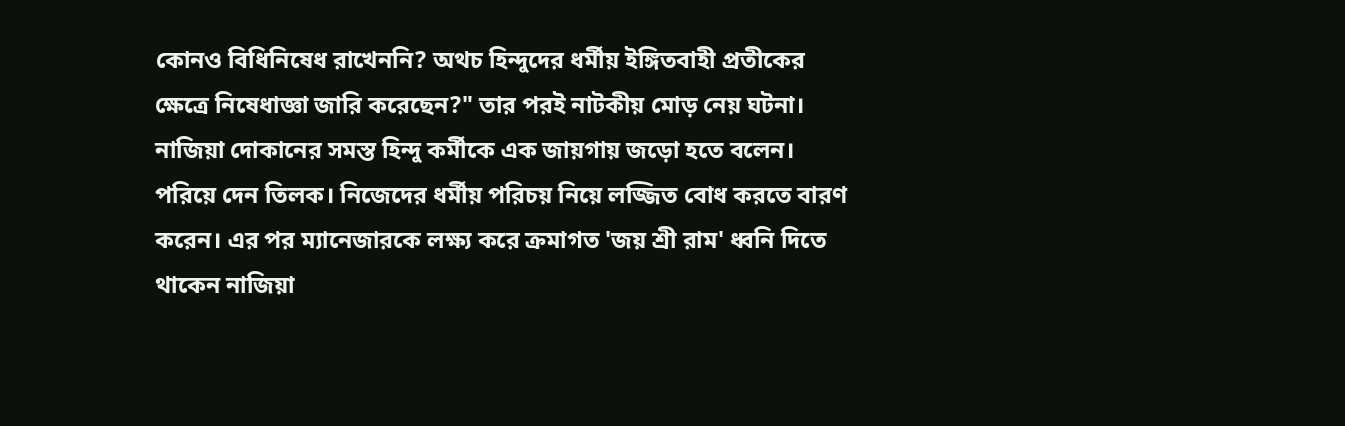কোনও বিধিনিষেধ রাখেননি? অথচ হিন্দুদের ধর্মীয় ইঙ্গিতবাহী প্রতীকের ক্ষেত্রে নিষেধাজ্ঞা জারি করেছেন?" তার পরই নাটকীয় মোড় নেয় ঘটনা। নাজিয়া দোকানের সমস্ত হিন্দু কর্মীকে এক জায়গায় জড়ো হতে বলেন। পরিয়ে দেন তিলক। নিজেদের ধর্মীয় পরিচয় নিয়ে লজ্জিত বোধ করতে বারণ করেন। এর পর ম্যানেজারকে লক্ষ্য করে ক্রমাগত 'জয় শ্রী রাম' ধ্বনি দিতে থাকেন নাজিয়া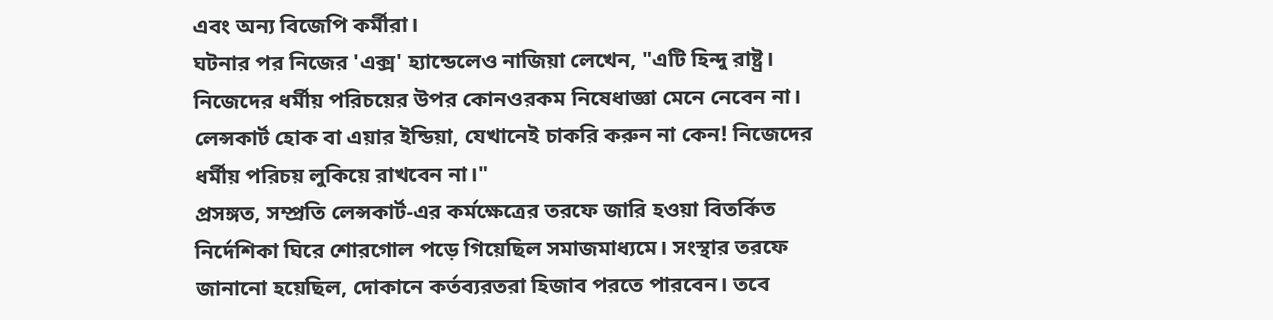এবং অন্য বিজেপি কর্মীরা।
ঘটনার পর নিজের 'এক্স' হ্যান্ডেলেও নাজিয়া লেখেন, "এটি হিন্দু রাষ্ট্র। নিজেদের ধর্মীয় পরিচয়ের উপর কোনওরকম নিষেধাজ্ঞা মেনে নেবেন না। লেন্সকার্ট হোক বা এয়ার ইন্ডিয়া, যেখানেই চাকরি করুন না কেন! নিজেদের ধর্মীয় পরিচয় লুকিয়ে রাখবেন না।"
প্রসঙ্গত, সম্প্রতি লেন্সকার্ট-এর কর্মক্ষেত্রের তরফে জারি হওয়া বিতর্কিত নির্দেশিকা ঘিরে শোরগোল পড়ে গিয়েছিল সমাজমাধ্যমে। সংস্থার তরফে জানানো হয়েছিল, দোকানে কর্তব্যরতরা হিজাব পরতে পারবেন। তবে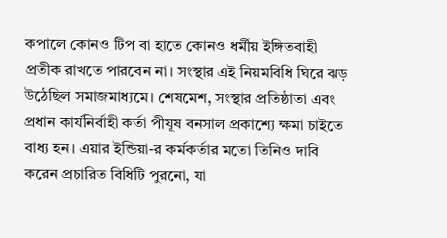কপালে কোনও টিপ বা হাতে কোনও ধর্মীয় ইঙ্গিতবাহী প্রতীক রাখতে পারবেন না। সংস্থার এই নিয়মবিধি ঘিরে ঝড় উঠেছিল সমাজমাধ্যমে। শেষমেশ, সংস্থার প্রতিষ্ঠাতা এবং প্রধান কার্যনির্বাহী কর্তা পীযূষ বনসাল প্রকাশ্যে ক্ষমা চাইতে বাধ্য হন। এয়ার ইন্ডিয়া-র কর্মকর্তার মতো তিনিও দাবি করেন প্রচারিত বিধিটি পুরনো, যা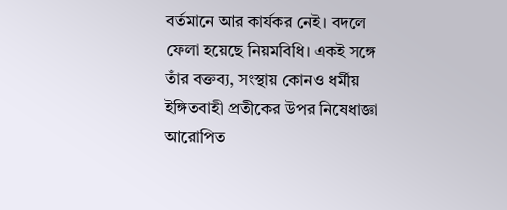বর্তমানে আর কার্যকর নেই। বদলে ফেলা হয়েছে নিয়মবিধি। একই সঙ্গে তাঁর বক্তব্য, সংস্থায় কোনও ধর্মীয় ইঙ্গিতবাহী প্রতীকের উপর নিষেধাজ্ঞা আরোপিত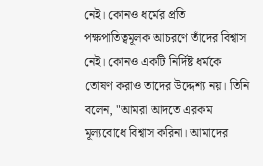নেই। কোনও ধর্মের প্রতি পক্ষপাতিত্বমূলক আচরণে তাঁদের বিশ্বাস নেই। কোনও একটি নির্দিষ্ট ধর্মকে তোষণ করাও তাদের উদ্দেশ্য নয়। তিনি বলেন, "আমরা আদতে এরকম মূল্যবোধে বিশ্বাস করিনা। আমাদের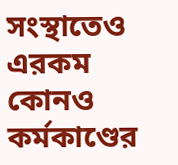সংস্থাতেও এরকম কোনও কর্মকাণ্ডের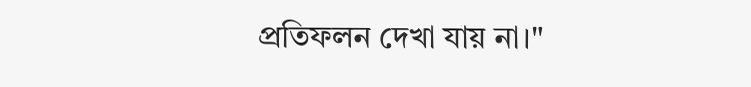প্রতিফলন দেখা যায় না।"